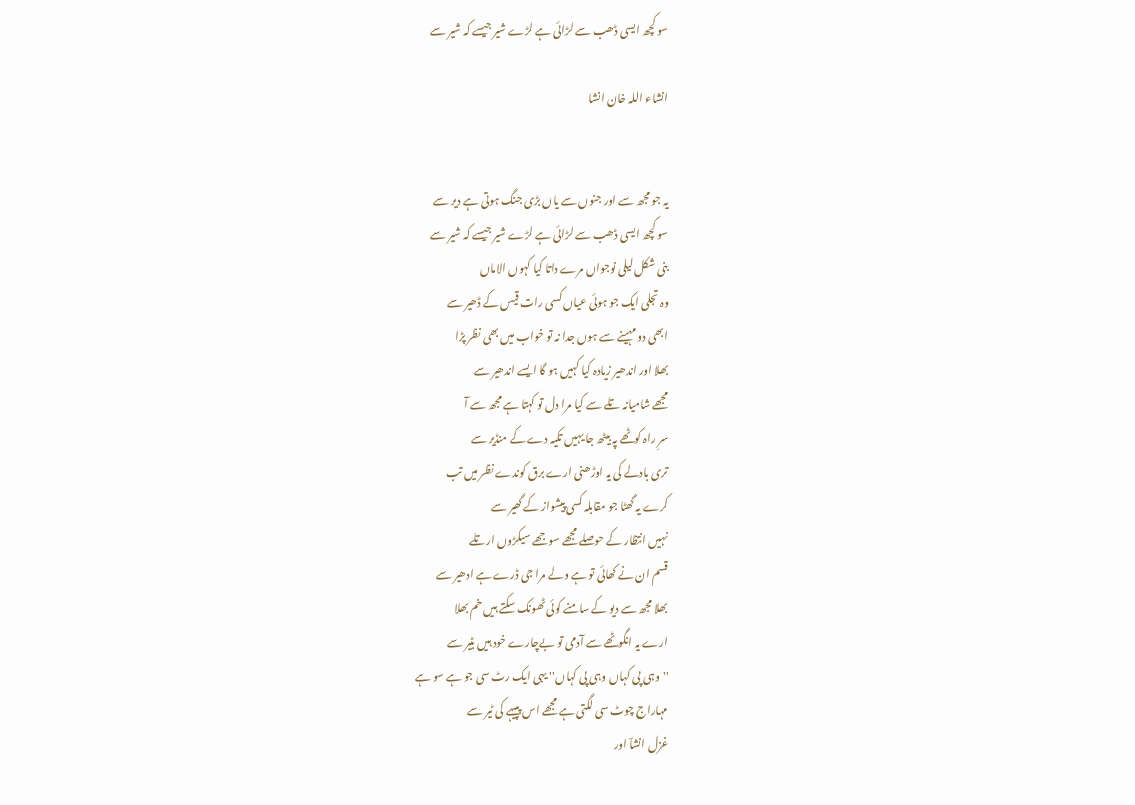سو کچھ ایسی ڈھب سے لڑائی ہے لڑے شیر جیسے کہ شیر سے

انشاء اللہ خان انشا


یہ جو مجھ سے اور جنوں سے یاں بڑی جنگ ہوتی ہے دیر سے
سو کچھ ایسی ڈھب سے لڑائی ہے لڑے شیر جیسے کہ شیر سے
بنی شکل لیلی نوجواں مرے داتا کیا کہوں الاماں
وہ تجلی ایک جو ہوئی عیاں کسی رات قیس کے ڈھیر سے
ابھی دو مہینے سے ہوں جدا نہ تو خواب میں بھی نظر پڑا
بھلا اور اندھیر زیادہ کیا کہیں ہو گا ایسے اندھیر سے
مجھے شامیانہ تلے سے کیا مرا دل تو کہتا ہے مجھ سے آ
سرِ راہ کوٹھے پہ بیٹھ جا یہیں تکیہ دے کے منڈیر سے
تری بادلے کی یہ اوڑھنی ارے برق کوندے نظر میں تب
کرے یہ گھٹا جو مقابلہ کسی پیشواز کے گھیر سے
نہیں انتظار کے حوصلے مجھے سوجھے سیکڑوں ارتلے
قسم ان نے کھائی تو ہے ولے مرا جی ڈرے ہے ادھیر سے
بھلا مجھ سے دیو کے سامنے کوئی ٹھونک سکتے ہیں خم بھلا
ارے یہ انگوٹھے سے آدمی تو بےچارے خود ہیں بٹیر سے
''وہی پی کہاں وہی پی کہاں'' یہی ایک رٹ سی جو ہے سو ہے
مہاراج چوٹ سی لگتی ہے مجھے اس پپیہے کی ٹیر سے
غزل انشاؔ اور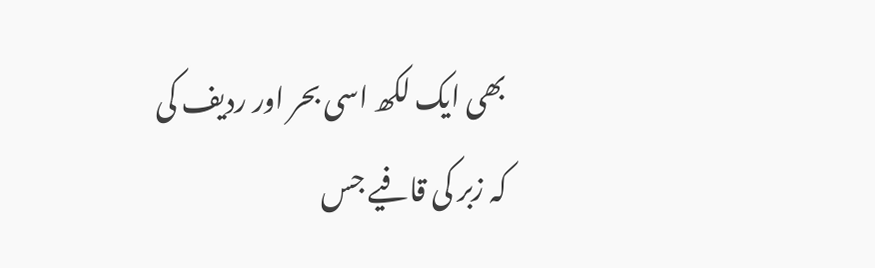بھی ایک لکھ اسی بحر اور ردیف کی
کہ زبر کی قافیے جس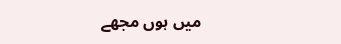میں ہوں مجھے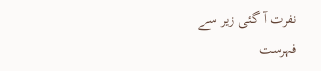نفرت آ گئی زیر سے
فہرست